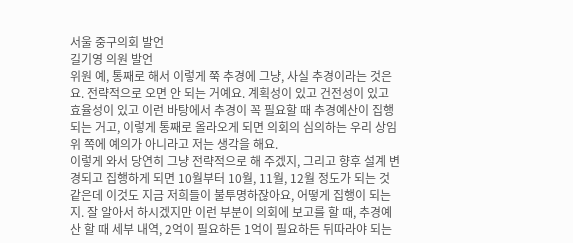서울 중구의회 발언
길기영 의원 발언
위원 예, 통째로 해서 이렇게 쭉 추경에 그냥, 사실 추경이라는 것은요. 전략적으로 오면 안 되는 거예요. 계획성이 있고 건전성이 있고 효율성이 있고 이런 바탕에서 추경이 꼭 필요할 때 추경예산이 집행되는 거고, 이렇게 통째로 올라오게 되면 의회의 심의하는 우리 상임위 쪽에 예의가 아니라고 저는 생각을 해요.
이렇게 와서 당연히 그냥 전략적으로 해 주겠지, 그리고 향후 설계 변경되고 집행하게 되면 10월부터 10월, 11월, 12월 정도가 되는 것 같은데 이것도 지금 저희들이 불투명하잖아요, 어떻게 집행이 되는지. 잘 알아서 하시겠지만 이런 부분이 의회에 보고를 할 때, 추경예산 할 때 세부 내역, 2억이 필요하든 1억이 필요하든 뒤따라야 되는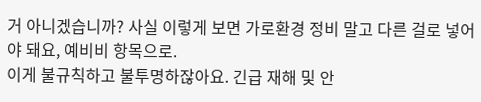거 아니겠습니까? 사실 이렇게 보면 가로환경 정비 말고 다른 걸로 넣어야 돼요, 예비비 항목으로.
이게 불규칙하고 불투명하잖아요. 긴급 재해 및 안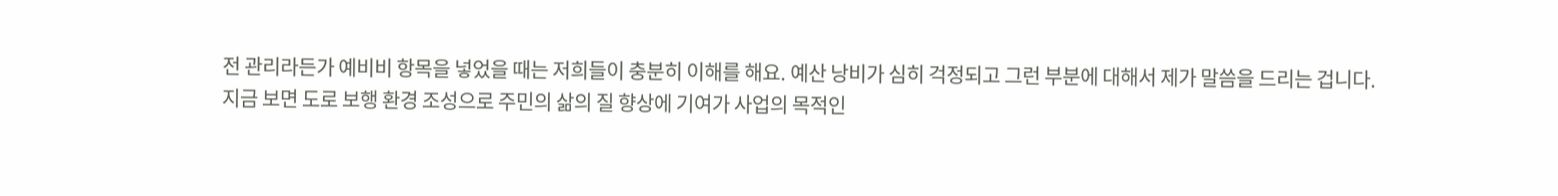전 관리라든가 예비비 항목을 넣었을 때는 저희들이 충분히 이해를 해요. 예산 낭비가 심히 걱정되고 그런 부분에 대해서 제가 말씀을 드리는 겁니다.
지금 보면 도로 보행 환경 조성으로 주민의 삶의 질 향상에 기여가 사업의 목적인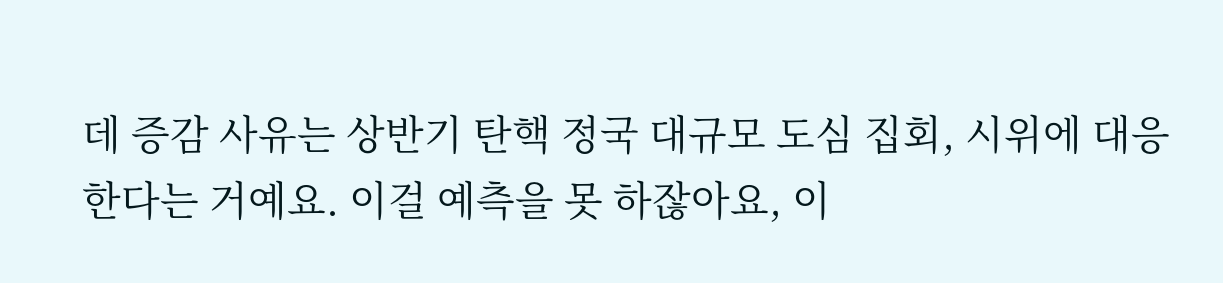데 증감 사유는 상반기 탄핵 정국 대규모 도심 집회, 시위에 대응한다는 거예요. 이걸 예측을 못 하잖아요, 이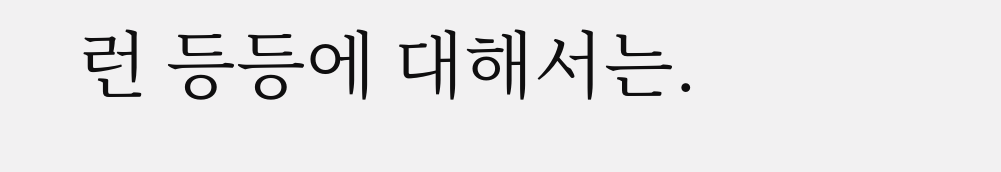런 등등에 대해서는.